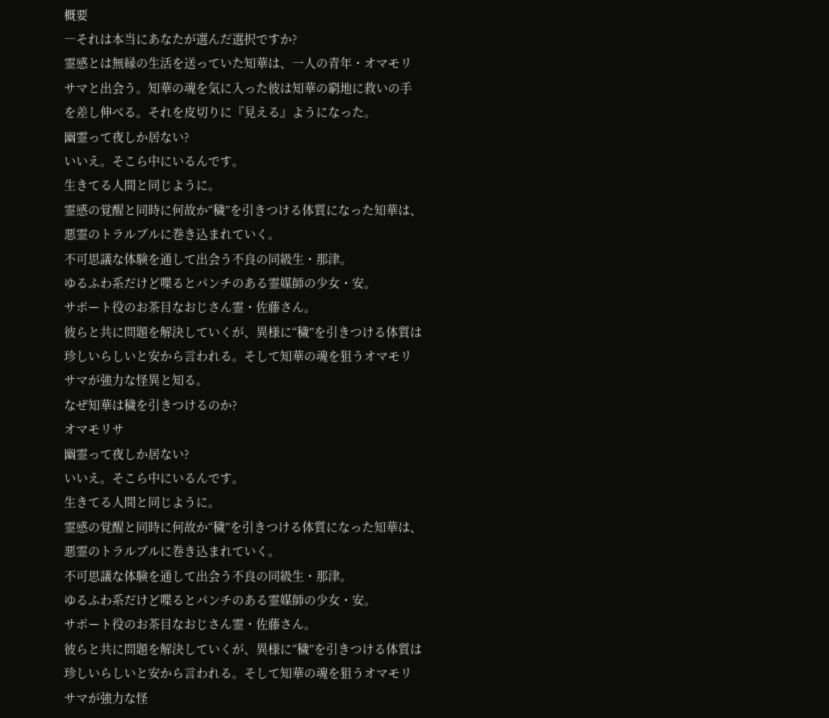概要
―それは本当にあなたが選んだ選択ですか?
霊感とは無縁の生活を送っていた知華は、一人の青年・オマモリサマと出会う。知華の魂を気に入った彼は知華の窮地に救いの手を差し伸べる。それを皮切りに『見える』ようになった。
幽霊って夜しか居ない?
いいえ。そこら中にいるんです。
生きてる人間と同じように。
霊感の覚醒と同時に何故か“穢”を引きつける体質になった知華は、悪霊のトラルブルに巻き込まれていく。
不可思議な体験を通して出会う不良の同級生・那津。
ゆるふわ系だけど喋るとパンチのある霊媒師の少女・安。
サポート役のお茶目なおじさん霊・佐藤さん。
彼らと共に問題を解決していくが、異様に“穢”を引きつける体質は珍しいらしいと安から言われる。そして知華の魂を狙うオマモリサマが強力な怪異と知る。
なぜ知華は穢を引きつけるのか?
オマモリサ
幽霊って夜しか居ない?
いいえ。そこら中にいるんです。
生きてる人間と同じように。
霊感の覚醒と同時に何故か“穢”を引きつける体質になった知華は、悪霊のトラルブルに巻き込まれていく。
不可思議な体験を通して出会う不良の同級生・那津。
ゆるふわ系だけど喋るとパンチのある霊媒師の少女・安。
サポート役のお茶目なおじさん霊・佐藤さん。
彼らと共に問題を解決していくが、異様に“穢”を引きつける体質は珍しいらしいと安から言われる。そして知華の魂を狙うオマモリサマが強力な怪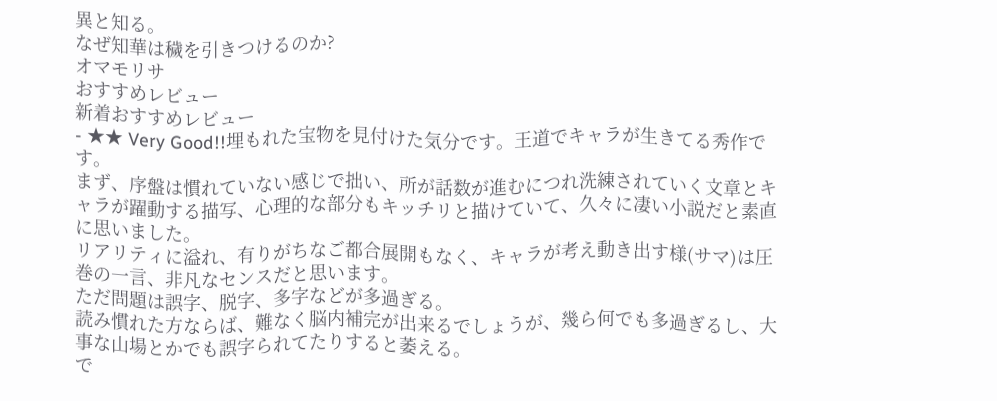異と知る。
なぜ知華は穢を引きつけるのか?
オマモリサ
おすすめレビュー
新着おすすめレビュー
- ★★ Very Good!!埋もれた宝物を見付けた気分です。王道でキャラが生きてる秀作です。
まず、序盤は慣れていない感じで拙い、所が話数が進むにつれ洗練されていく文章とキャラが躍動する描写、心理的な部分もキッチリと描けていて、久々に凄い小説だと素直に思いました。
リアリティに溢れ、有りがちなご都合展開もなく、キャラが考え動き出す様(サマ)は圧巻の一言、非凡なセンスだと思います。
ただ問題は誤字、脱字、多字などが多過ぎる。
読み慣れた方ならば、難なく脳内補完が出来るでしょうが、幾ら何でも多過ぎるし、大事な山場とかでも誤字られてたりすると萎える。
で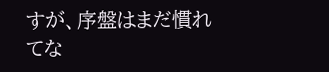すが、序盤はまだ慣れてな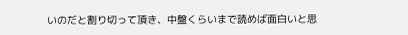いのだと割り切って頂き、中盤くらいまで読めば面白いと思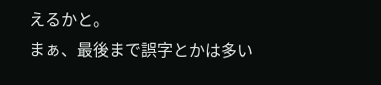えるかと。
まぁ、最後まで誤字とかは多い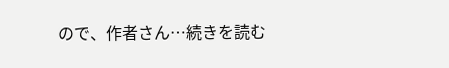ので、作者さん…続きを読む